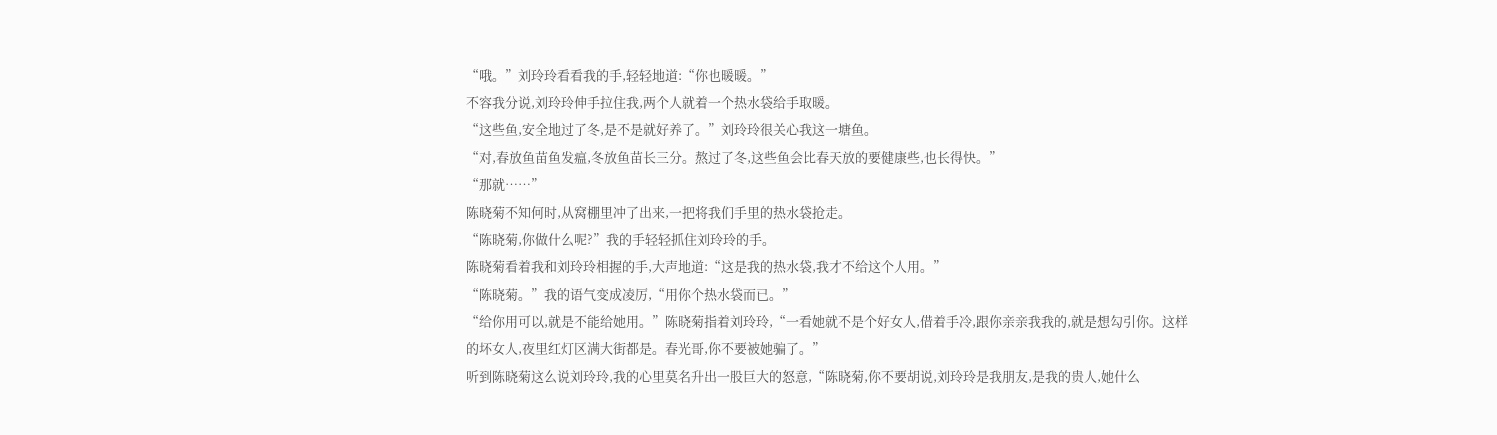“哦。”刘玲玲看看我的手,轻轻地道:“你也暖暖。”
不容我分说,刘玲玲伸手拉住我,两个人就着一个热水袋给手取暖。
“这些鱼,安全地过了冬,是不是就好养了。”刘玲玲很关心我这一塘鱼。
“对,春放鱼苗鱼发瘟,冬放鱼苗长三分。熬过了冬,这些鱼会比春天放的要健康些,也长得快。”
“那就……”
陈晓菊不知何时,从窝棚里冲了出来,一把将我们手里的热水袋抢走。
“陈晓菊,你做什么呢?”我的手轻轻抓住刘玲玲的手。
陈晓菊看着我和刘玲玲相握的手,大声地道:“这是我的热水袋,我才不给这个人用。”
“陈晓菊。”我的语气变成凌厉,“用你个热水袋而已。”
“给你用可以,就是不能给她用。”陈晓菊指着刘玲玲,“一看她就不是个好女人,借着手冷,跟你亲亲我我的,就是想勾引你。这样的坏女人,夜里红灯区满大街都是。春光哥,你不要被她骗了。”
听到陈晓菊这么说刘玲玲,我的心里莫名升出一股巨大的怒意,“陈晓菊,你不要胡说,刘玲玲是我朋友,是我的贵人,她什么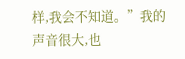样,我会不知道。”我的声音很大,也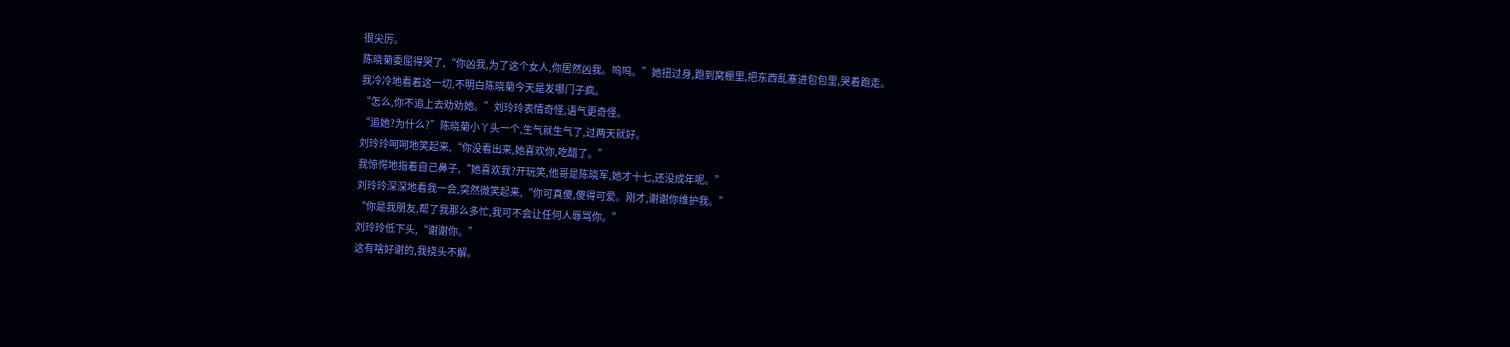很尖厉。
陈晓菊委屈得哭了,“你凶我,为了这个女人,你居然凶我。呜呜。”她扭过身,跑到窝棚里,把东西乱塞进包包里,哭着跑走。
我冷冷地看着这一切,不明白陈晓菊今天是发哪门子疯。
“怎么,你不追上去劝劝她。”刘玲玲表情奇怪,语气更奇怪。
“追她?为什么?”陈晓菊小丫头一个,生气就生气了,过两天就好。
刘玲玲呵呵地笑起来,“你没看出来,她喜欢你,吃醋了。”
我惊愕地指着自己鼻子,“她喜欢我?开玩笑,他哥是陈晓军,她才十七,还没成年呢。”
刘玲玲深深地看我一会,突然微笑起来,“你可真傻,傻得可爱。刚才,谢谢你维护我。”
“你是我朋友,帮了我那么多忙,我可不会让任何人辱骂你。”
刘玲玲低下头,“谢谢你。”
这有啥好谢的,我挠头不解。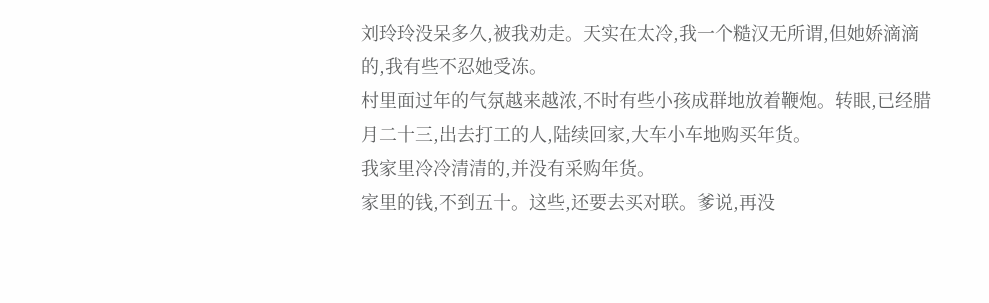刘玲玲没呆多久,被我劝走。天实在太冷,我一个糙汉无所谓,但她娇滴滴的,我有些不忍她受冻。
村里面过年的气氛越来越浓,不时有些小孩成群地放着鞭炮。转眼,已经腊月二十三,出去打工的人,陆续回家,大车小车地购买年货。
我家里冷冷清清的,并没有采购年货。
家里的钱,不到五十。这些,还要去买对联。爹说,再没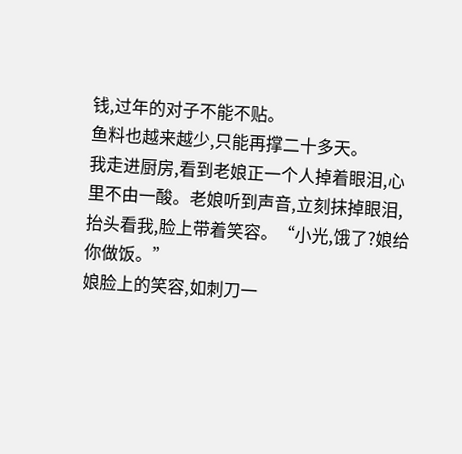钱,过年的对子不能不贴。
鱼料也越来越少,只能再撑二十多天。
我走进厨房,看到老娘正一个人掉着眼泪,心里不由一酸。老娘听到声音,立刻抹掉眼泪,抬头看我,脸上带着笑容。“小光,饿了?娘给你做饭。”
娘脸上的笑容,如刺刀一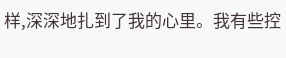样,深深地扎到了我的心里。我有些控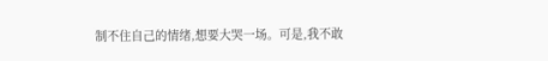制不住自己的情绪,想要大哭一场。可是,我不敢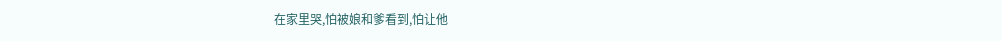在家里哭,怕被娘和爹看到,怕让他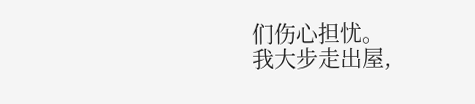们伤心担忧。
我大步走出屋,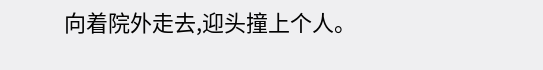向着院外走去,迎头撞上个人。